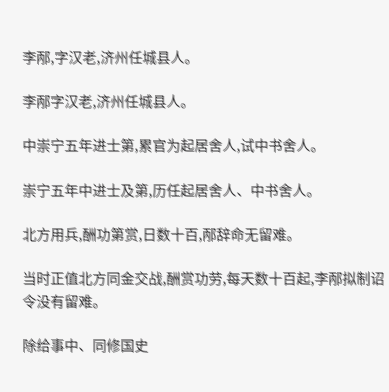李邴,字汉老,济州任城县人。

李邴字汉老,济州任城县人。

中崇宁五年进士第,累官为起居舍人,试中书舍人。

崇宁五年中进士及第,历任起居舍人、中书舍人。

北方用兵,酬功第赏,日数十百,邴辞命无留难。

当时正值北方同金交战,酬赏功劳,每天数十百起,李邴拟制诏令没有留难。

除给事中、同修国史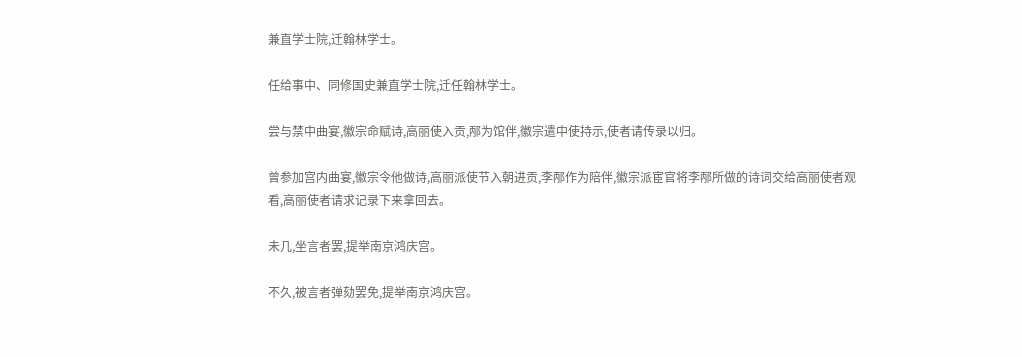兼直学士院,迁翰林学士。

任给事中、同修国史兼直学士院,迁任翰林学士。

尝与禁中曲宴,徽宗命赋诗,高丽使入贡,邴为馆伴,徽宗遣中使持示,使者请传录以归。

曾参加宫内曲宴,徽宗令他做诗,高丽派使节入朝进贡,李邴作为陪伴,徽宗派宦官将李邴所做的诗词交给高丽使者观看,高丽使者请求记录下来拿回去。

未几,坐言者罢,提举南京鸿庆宫。

不久,被言者弹劾罢免,提举南京鸿庆宫。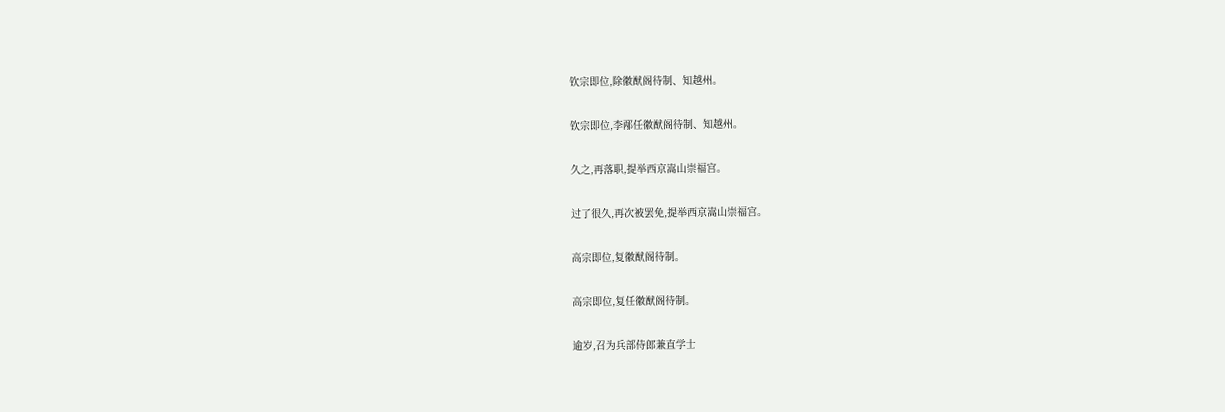钦宗即位,除徽猷阁待制、知越州。

钦宗即位,李邴任徽猷阁待制、知越州。

久之,再落职,提举西京嵩山崇福宫。

过了很久,再次被罢免,提举西京嵩山崇福宫。

高宗即位,复徽猷阁待制。

高宗即位,复任徽猷阁待制。

逾岁,召为兵部侍郎兼直学士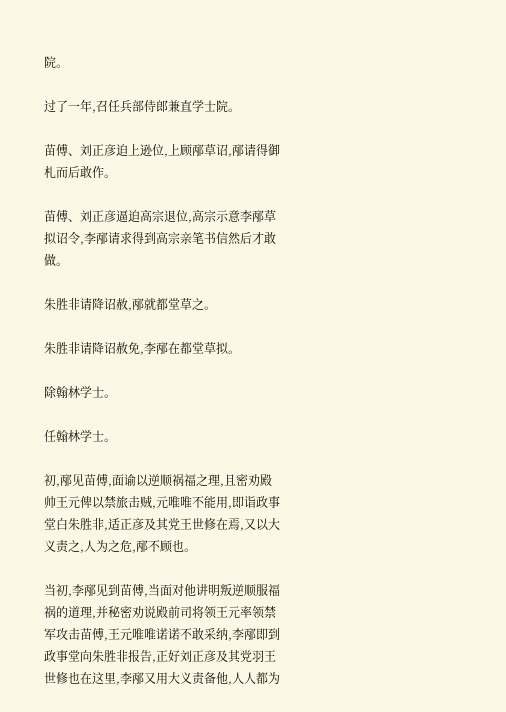院。

过了一年,召任兵部侍郎兼直学士院。

苗傅、刘正彦迫上逊位,上顾邴草诏,邴请得御札而后敢作。

苗傅、刘正彦逼迫高宗退位,高宗示意李邴草拟诏令,李邴请求得到高宗亲笔书信然后才敢做。

朱胜非请降诏赦,邴就都堂草之。

朱胜非请降诏赦免,李邴在都堂草拟。

除翰林学士。

任翰林学士。

初,邴见苗傅,面谕以逆顺祸福之理,且密劝殿帅王元俾以禁旅击贼,元唯唯不能用,即诣政事堂白朱胜非,适正彦及其党王世修在焉,又以大义责之,人为之危,邴不顾也。

当初,李邴见到苗傅,当面对他讲明叛逆顺服福祸的道理,并秘密劝说殿前司将领王元率领禁军攻击苗傅,王元唯唯诺诺不敢采纳,李邴即到政事堂向朱胜非报告,正好刘正彦及其党羽王世修也在这里,李邴又用大义责备他,人人都为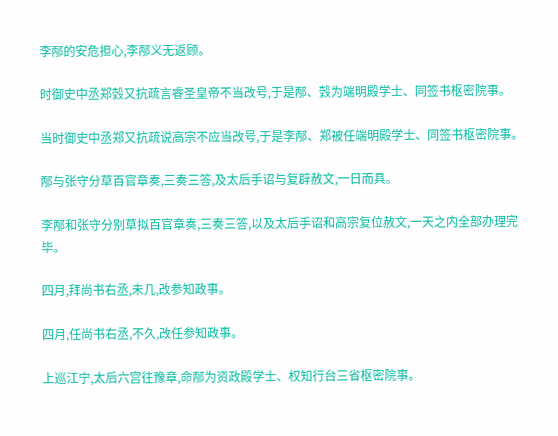李邴的安危担心,李邴义无返顾。

时御史中丞郑瑴又抗疏言睿圣皇帝不当改号,于是邴、瑴为端明殿学士、同签书枢密院事。

当时御史中丞郑又抗疏说高宗不应当改号,于是李邴、郑被任端明殿学士、同签书枢密院事。

邴与张守分草百官章奏,三奏三答,及太后手诏与复辟赦文,一日而具。

李邴和张守分别草拟百官章奏,三奏三答,以及太后手诏和高宗复位赦文,一天之内全部办理完毕。

四月,拜尚书右丞,未几,改参知政事。

四月,任尚书右丞,不久,改任参知政事。

上巡江宁,太后六宫往豫章,命邴为资政殿学士、权知行台三省枢密院事。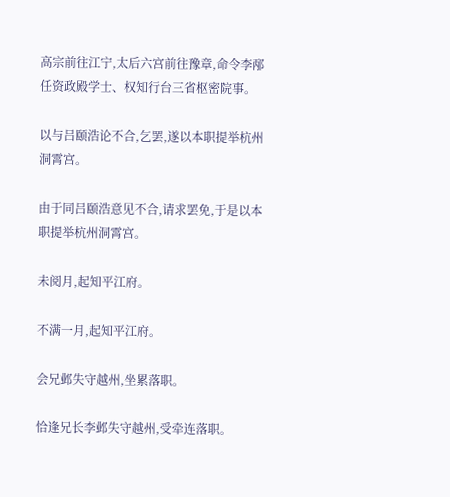高宗前往江宁,太后六宫前往豫章,命令李邴任资政殿学士、权知行台三省枢密院事。

以与吕颐浩论不合,乞罢,遂以本职提举杭州洞霄宫。

由于同吕颐浩意见不合,请求罢免,于是以本职提举杭州洞霄宫。

未阅月,起知平江府。

不满一月,起知平江府。

会兄邺失守越州,坐累落职。

恰逢兄长李邺失守越州,受牵连落职。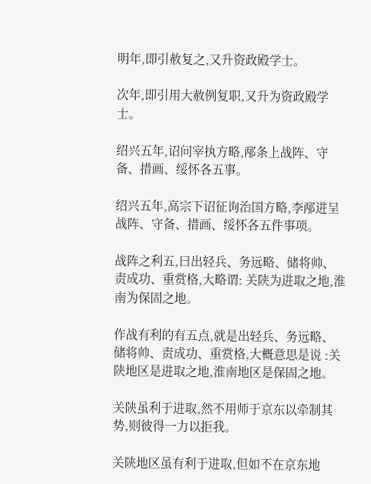明年,即引赦复之,又升资政殿学士。

次年,即引用大赦例复职,又升为资政殿学士。

绍兴五年,诏问宰执方略,邴条上战阵、守备、措画、绥怀各五事。

绍兴五年,高宗下诏征询治国方略,李邴进呈战阵、守备、措画、绥怀各五件事项。

战阵之利五,曰出轻兵、务远略、储将帅、责成功、重赏格,大略谓: 关陕为进取之地,淮南为保固之地。

作战有利的有五点,就是出轻兵、务远略、储将帅、责成功、重赏格,大概意思是说 :关陕地区是进取之地,淮南地区是保固之地。

关陕虽利于进取,然不用师于京东以牵制其势,则彼得一力以拒我。

关陕地区虽有利于进取,但如不在京东地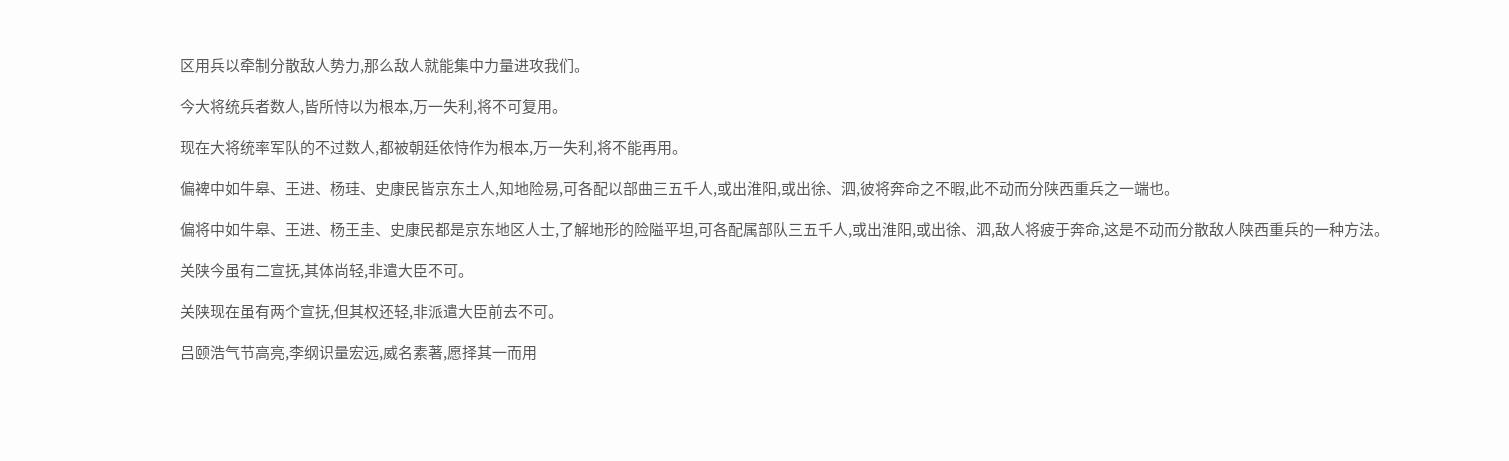区用兵以牵制分散敌人势力,那么敌人就能集中力量进攻我们。

今大将统兵者数人,皆所恃以为根本,万一失利,将不可复用。

现在大将统率军队的不过数人,都被朝廷依恃作为根本,万一失利,将不能再用。

偏裨中如牛皋、王进、杨珪、史康民皆京东土人,知地险易,可各配以部曲三五千人,或出淮阳,或出徐、泗,彼将奔命之不暇,此不动而分陕西重兵之一端也。

偏将中如牛皋、王进、杨王圭、史康民都是京东地区人士,了解地形的险隘平坦,可各配属部队三五千人,或出淮阳,或出徐、泗,敌人将疲于奔命,这是不动而分散敌人陕西重兵的一种方法。

关陕今虽有二宣抚,其体尚轻,非遣大臣不可。

关陕现在虽有两个宣抚,但其权还轻,非派遣大臣前去不可。

吕颐浩气节高亮,李纲识量宏远,威名素著,愿择其一而用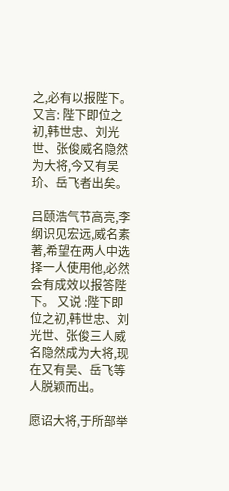之,必有以报陛下。 又言: 陛下即位之初,韩世忠、刘光世、张俊威名隐然为大将,今又有吴玠、岳飞者出矣。

吕颐浩气节高亮,李纲识见宏远,威名素著,希望在两人中选择一人使用他,必然会有成效以报答陛下。 又说 :陛下即位之初,韩世忠、刘光世、张俊三人威名隐然成为大将,现在又有吴、岳飞等人脱颖而出。

愿诏大将,于所部举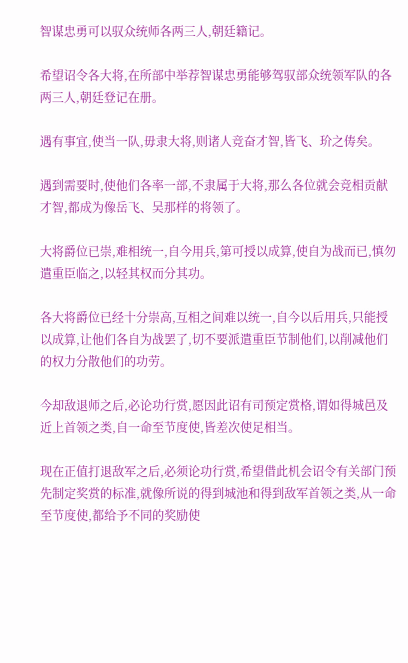智谋忠勇可以驭众统师各两三人,朝廷籍记。

希望诏令各大将,在所部中举荐智谋忠勇能够驾驭部众统领军队的各两三人,朝廷登记在册。

遇有事宜,使当一队,毋隶大将,则诸人竞奋才智,皆飞、玠之俦矣。

遇到需要时,使他们各率一部,不隶属于大将,那么各位就会竞相贡献才智,都成为像岳飞、吴那样的将领了。

大将爵位已崇,难相统一,自今用兵,第可授以成算,使自为战而已,慎勿遣重臣临之,以轻其权而分其功。

各大将爵位已经十分崇高,互相之间难以统一,自今以后用兵,只能授以成算,让他们各自为战罢了,切不要派遣重臣节制他们,以削减他们的权力分散他们的功劳。

今却敌退师之后,必论功行赏,愿因此诏有司预定赏格,谓如得城邑及近上首领之类,自一命至节度使,皆差次使足相当。

现在正值打退敌军之后,必须论功行赏,希望借此机会诏令有关部门预先制定奖赏的标准,就像所说的得到城池和得到敌军首领之类,从一命至节度使,都给予不同的奖励使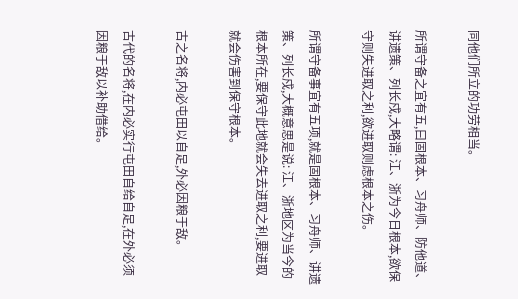同他们所立的功劳相当。

所谓守备之宜有五,曰固根本、习舟师、防他道、讲遗策、列长戍,大略谓: 江、浙为今日根本,欲保守则失进取之利,欲进取则虑根本之伤。

所谓守备事宜有五项,就是固根本、习舟师、讲遗策、列长戍,大概意思是说: 江、浙地区为当今的根本所在,要保守此地就会失去进取之利,要进取就会伤害到保守根本。

古之名将,内必屯田以自足,外必因粮于敌。

古代的名将,在内必实行屯田自给自足,在外必须因粮于敌以补助借给。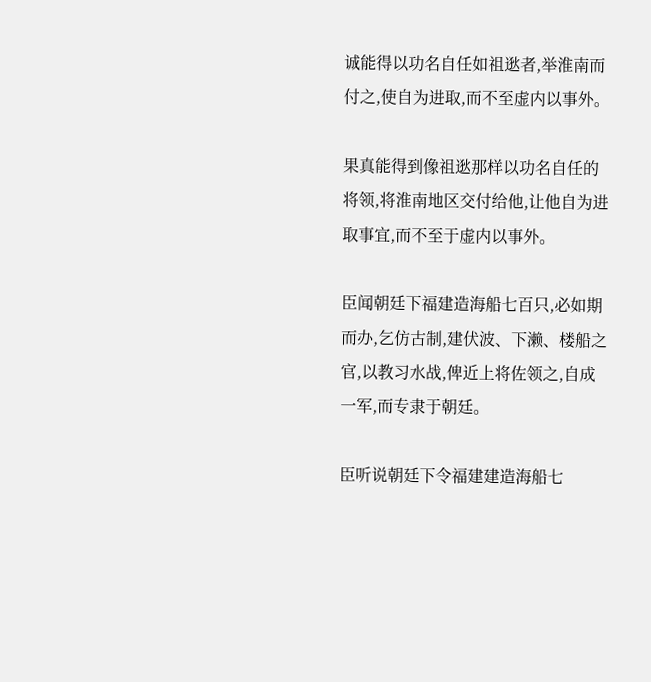诚能得以功名自任如祖逖者,举淮南而付之,使自为进取,而不至虚内以事外。

果真能得到像祖逖那样以功名自任的将领,将淮南地区交付给他,让他自为进取事宜,而不至于虚内以事外。

臣闻朝廷下福建造海船七百只,必如期而办,乞仿古制,建伏波、下濑、楼船之官,以教习水战,俾近上将佐领之,自成一军,而专隶于朝廷。

臣听说朝廷下令福建建造海船七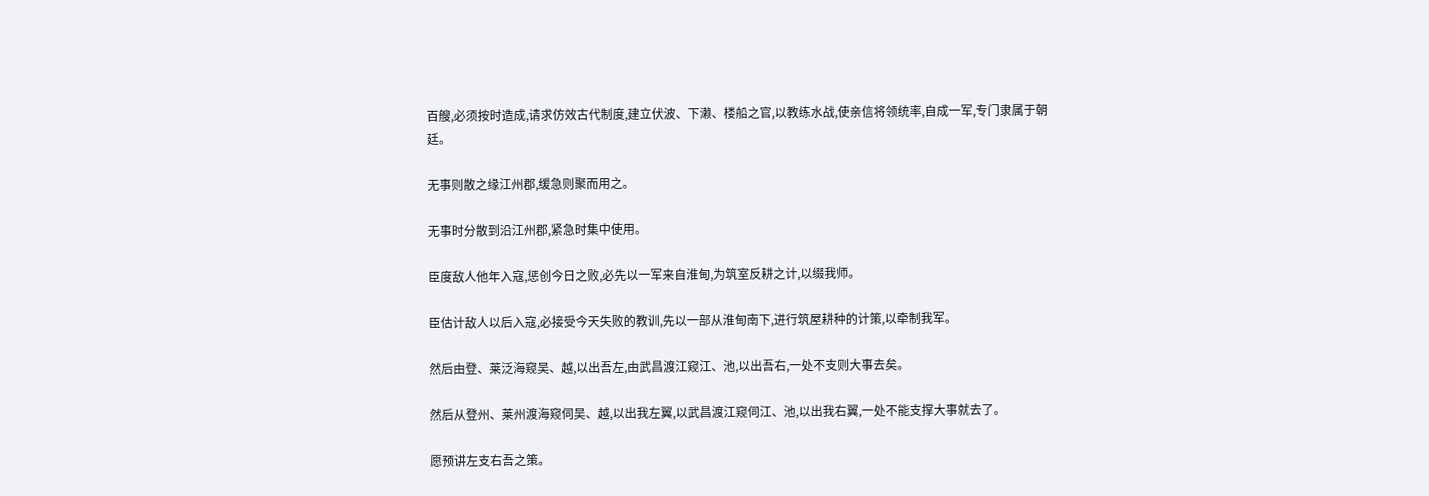百艘,必须按时造成,请求仿效古代制度,建立伏波、下濑、楼船之官,以教练水战,使亲信将领统率,自成一军,专门隶属于朝廷。

无事则散之缘江州郡,缓急则聚而用之。

无事时分散到沿江州郡,紧急时集中使用。

臣度敌人他年入寇,惩创今日之败,必先以一军来自淮甸,为筑室反耕之计,以缀我师。

臣估计敌人以后入寇,必接受今天失败的教训,先以一部从淮甸南下,进行筑屋耕种的计策,以牵制我军。

然后由登、莱泛海窥吴、越,以出吾左,由武昌渡江窥江、池,以出吾右,一处不支则大事去矣。

然后从登州、莱州渡海窥伺吴、越,以出我左翼,以武昌渡江窥伺江、池,以出我右翼,一处不能支撑大事就去了。

愿预讲左支右吾之策。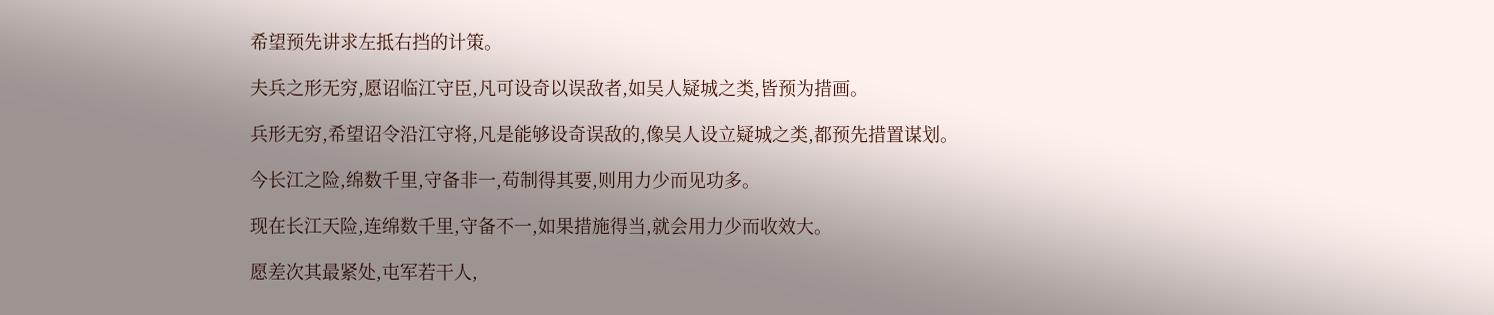希望预先讲求左抵右挡的计策。

夫兵之形无穷,愿诏临江守臣,凡可设奇以误敌者,如吴人疑城之类,皆预为措画。

兵形无穷,希望诏令沿江守将,凡是能够设奇误敌的,像吴人设立疑城之类,都预先措置谋划。

今长江之险,绵数千里,守备非一,苟制得其要,则用力少而见功多。

现在长江天险,连绵数千里,守备不一,如果措施得当,就会用力少而收效大。

愿差次其最紧处,屯军若干人,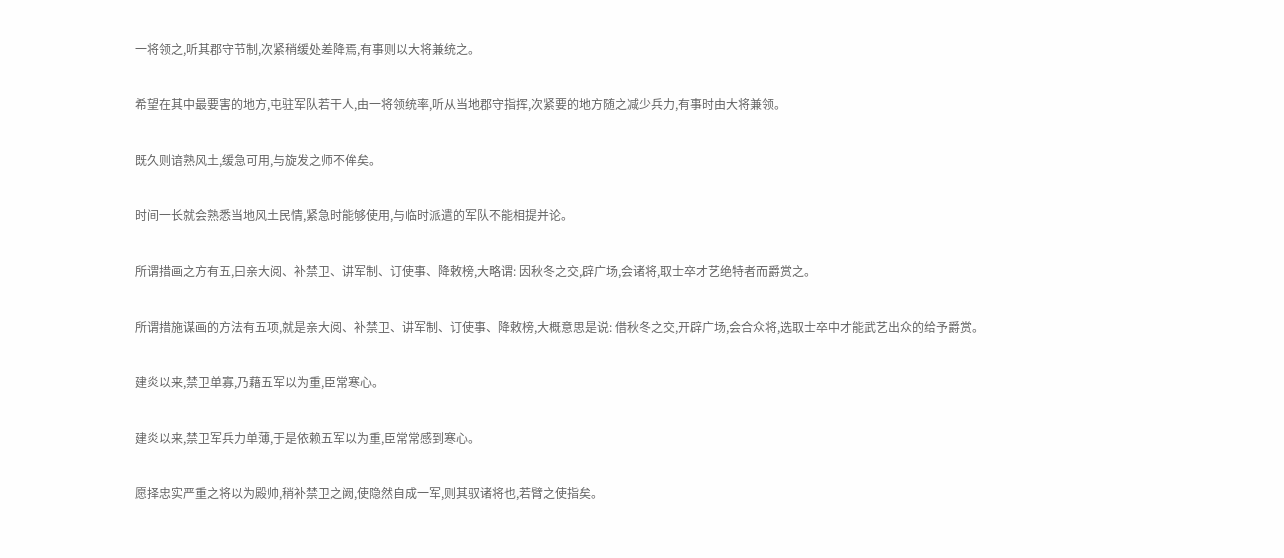一将领之,听其郡守节制,次紧稍缓处差降焉,有事则以大将兼统之。

希望在其中最要害的地方,屯驻军队若干人,由一将领统率,听从当地郡守指挥,次紧要的地方随之减少兵力,有事时由大将兼领。

既久则谙熟风土,缓急可用,与旋发之师不侔矣。

时间一长就会熟悉当地风土民情,紧急时能够使用,与临时派遣的军队不能相提并论。

所谓措画之方有五,曰亲大阅、补禁卫、讲军制、订使事、降敕榜,大略谓: 因秋冬之交,辟广场,会诸将,取士卒才艺绝特者而爵赏之。

所谓措施谋画的方法有五项,就是亲大阅、补禁卫、讲军制、订使事、降敕榜,大概意思是说: 借秋冬之交,开辟广场,会合众将,选取士卒中才能武艺出众的给予爵赏。

建炎以来,禁卫单寡,乃藉五军以为重,臣常寒心。

建炎以来,禁卫军兵力单薄,于是依赖五军以为重,臣常常感到寒心。

愿择忠实严重之将以为殿帅,稍补禁卫之阙,使隐然自成一军,则其驭诸将也,若臂之使指矣。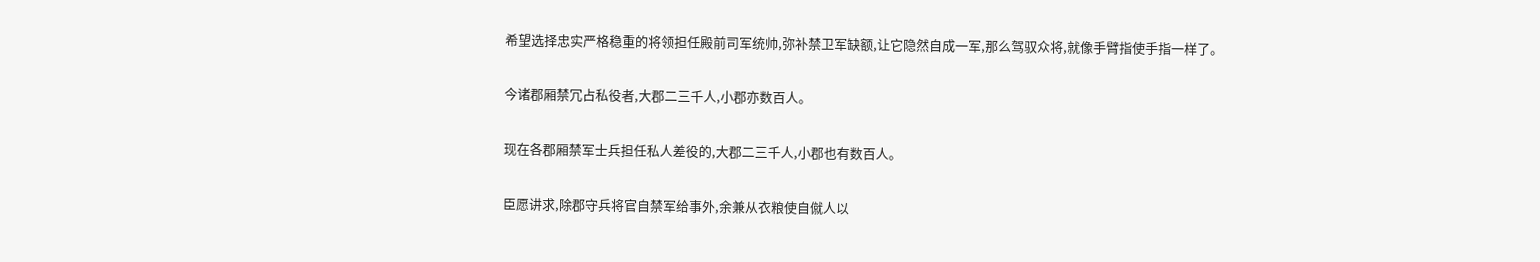希望选择忠实严格稳重的将领担任殿前司军统帅,弥补禁卫军缺额,让它隐然自成一军,那么驾驭众将,就像手臂指使手指一样了。

今诸郡厢禁冗占私役者,大郡二三千人,小郡亦数百人。

现在各郡厢禁军士兵担任私人差役的,大郡二三千人,小郡也有数百人。

臣愿讲求,除郡守兵将官自禁军给事外,余兼从衣粮使自僦人以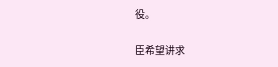役。

臣希望讲求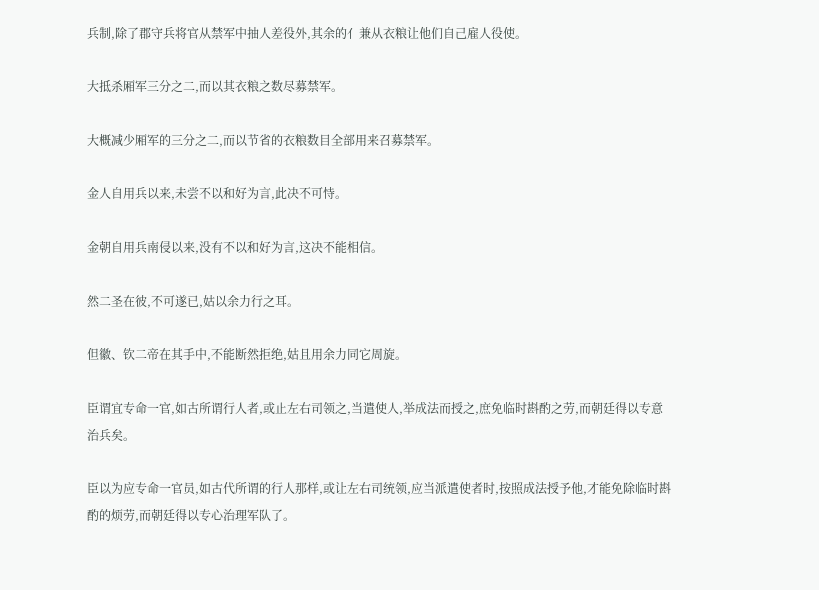兵制,除了郡守兵将官从禁军中抽人差役外,其余的亻兼从衣粮让他们自己雇人役使。

大抵杀厢军三分之二,而以其衣粮之数尽募禁军。

大概减少厢军的三分之二,而以节省的衣粮数目全部用来召募禁军。

金人自用兵以来,未尝不以和好为言,此决不可恃。

金朝自用兵南侵以来,没有不以和好为言,这决不能相信。

然二圣在彼,不可遂已,姑以余力行之耳。

但徽、钦二帝在其手中,不能断然拒绝,姑且用余力同它周旋。

臣谓宜专命一官,如古所谓行人者,或止左右司领之,当遣使人,举成法而授之,庶免临时斟酌之劳,而朝廷得以专意治兵矣。

臣以为应专命一官员,如古代所谓的行人那样,或让左右司统领,应当派遣使者时,按照成法授予他,才能免除临时斟酌的烦劳,而朝廷得以专心治理军队了。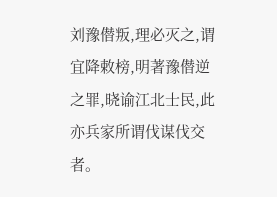刘豫僣叛,理必灭之,谓宜降敕榜,明著豫僣逆之罪,晓谕江北士民,此亦兵家所谓伐谋伐交者。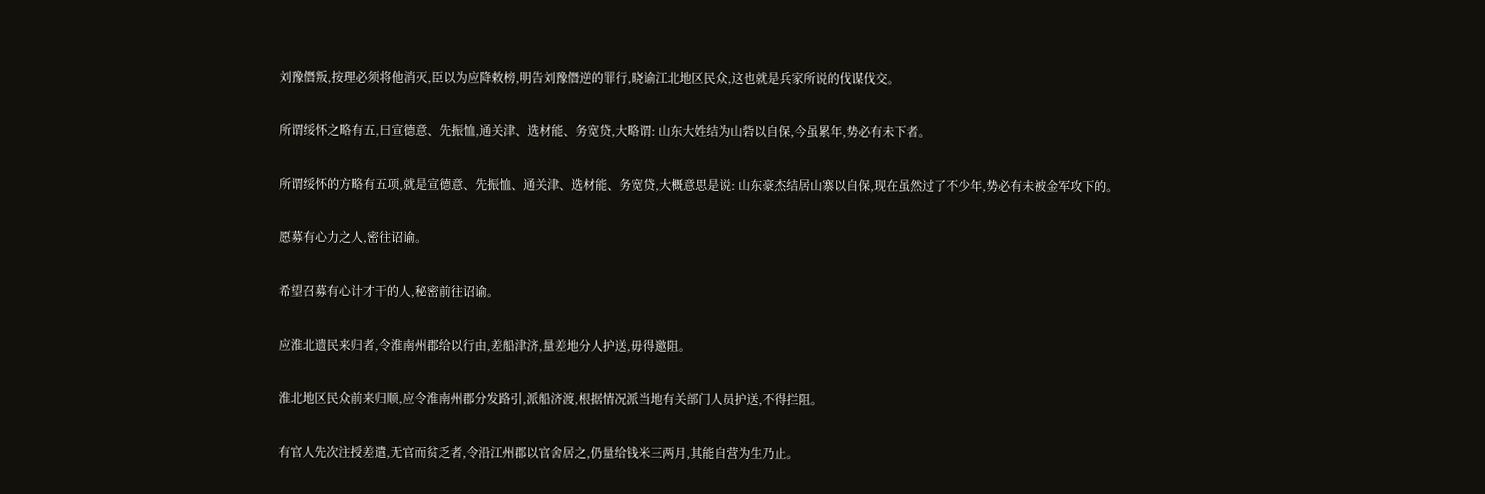刘豫僭叛,按理必须将他消灭,臣以为应降敕榜,明告刘豫僭逆的罪行,晓谕江北地区民众,这也就是兵家所说的伐谋伐交。

所谓绥怀之略有五,曰宣德意、先振恤,通关津、选材能、务宽贷,大略谓: 山东大姓结为山砦以自保,今虽累年,势必有未下者。

所谓绥怀的方略有五项,就是宣德意、先振恤、通关津、选材能、务宽贷,大概意思是说: 山东豪杰结居山寨以自保,现在虽然过了不少年,势必有未被金军攻下的。

愿募有心力之人,密往诏谕。

希望召募有心计才干的人,秘密前往诏谕。

应淮北遗民来归者,令淮南州郡给以行由,差船津济,量差地分人护送,毋得邀阻。

淮北地区民众前来归顺,应令淮南州郡分发路引,派船济渡,根据情况派当地有关部门人员护送,不得拦阻。

有官人先次注授差遣,无官而贫乏者,令沿江州郡以官舍居之,仍量给钱米三两月,其能自营为生乃止。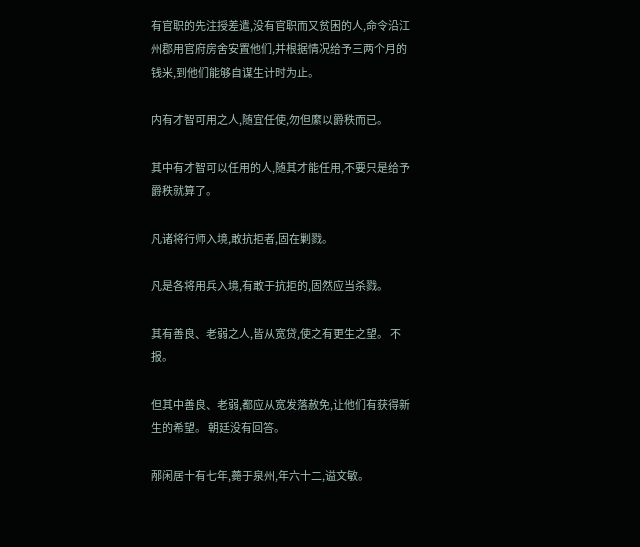有官职的先注授差遣,没有官职而又贫困的人,命令沿江州郡用官府房舍安置他们,并根据情况给予三两个月的钱米,到他们能够自谋生计时为止。

内有才智可用之人,随宜任使,勿但縻以爵秩而已。

其中有才智可以任用的人,随其才能任用,不要只是给予爵秩就算了。

凡诸将行师入境,敢抗拒者,固在剿戮。

凡是各将用兵入境,有敢于抗拒的,固然应当杀戮。

其有善良、老弱之人,皆从宽贷,使之有更生之望。 不报。

但其中善良、老弱,都应从宽发落赦免,让他们有获得新生的希望。 朝廷没有回答。

邴闲居十有七年,薨于泉州,年六十二,谥文敏。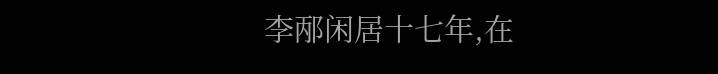李邴闲居十七年,在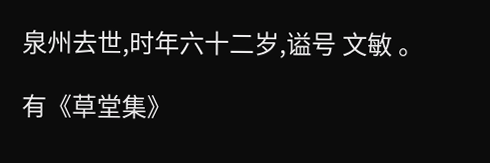泉州去世,时年六十二岁,谥号 文敏 。

有《草堂集》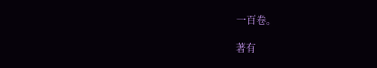一百卷。

著有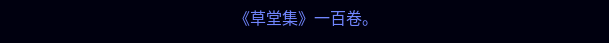《草堂集》一百卷。